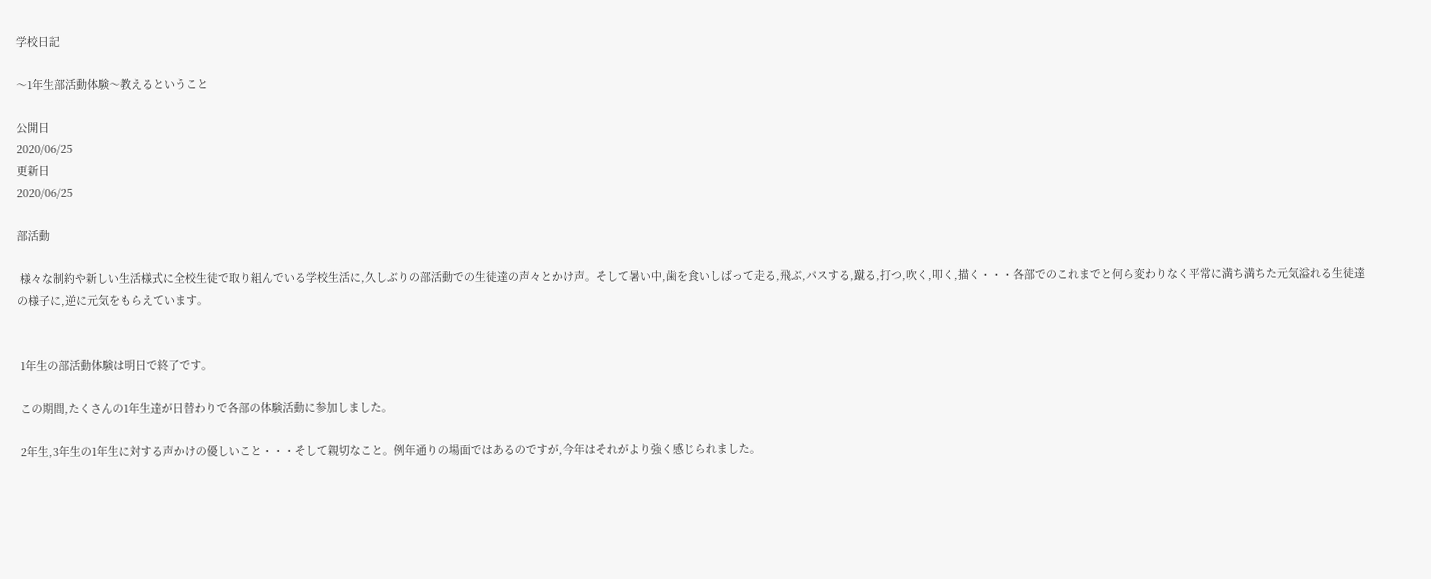学校日記

〜1年生部活動体験〜教えるということ

公開日
2020/06/25
更新日
2020/06/25

部活動

 様々な制約や新しい生活様式に全校生徒で取り組んでいる学校生活に,久しぶりの部活動での生徒達の声々とかけ声。そして暑い中,歯を食いしばって走る,飛ぶ,パスする,蹴る,打つ,吹く,叩く,描く・・・各部でのこれまでと何ら変わりなく平常に満ち満ちた元気溢れる生徒達の様子に,逆に元気をもらえています。


 1年生の部活動体験は明日で終了です。

 この期間,たくさんの1年生達が日替わりで各部の体験活動に参加しました。

 2年生,3年生の1年生に対する声かけの優しいこと・・・そして親切なこと。例年通りの場面ではあるのですが,今年はそれがより強く感じられました。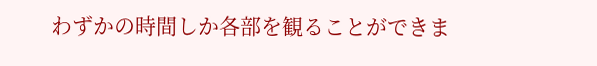わずかの時間しか各部を観ることができま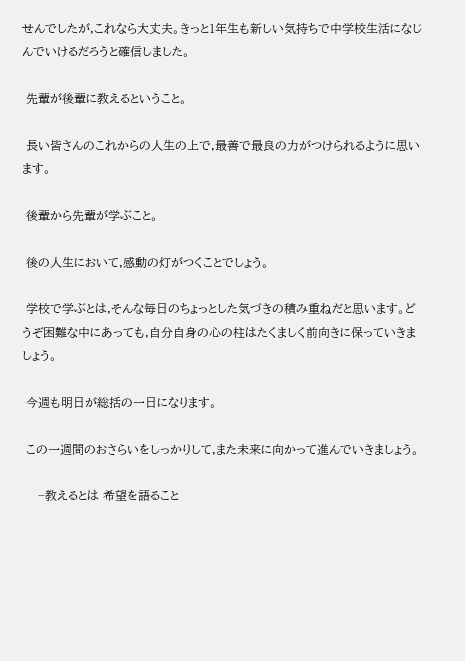せんでしたが,これなら大丈夫。きっと1年生も新しい気持ちで中学校生活になじんでいけるだろうと確信しました。

 先輩が後輩に教えるということ。

 長い皆さんのこれからの人生の上で,最善で最良の力がつけられるように思います。

 後輩から先輩が学ぶこと。

 後の人生において,感動の灯がつくことでしょう。

 学校で学ぶとは,そんな毎日のちょっとした気づきの積み重ねだと思います。どうぞ困難な中にあっても,自分自身の心の柱はたくましく前向きに保っていきましょう。

 今週も明日が総括の一日になります。

 この一週間のおさらいをしっかりして,また未来に向かって進んでいきましょう。

    −教えるとは 希望を語ること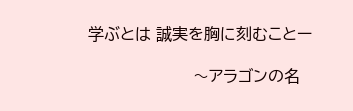学ぶとは 誠実を胸に刻むことー

                     〜アラゴンの名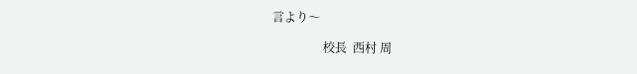言より〜

                 校長  西村 周